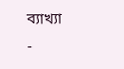ব্যাখ্যা
-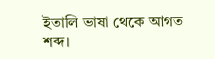ইতালি ভাষা থেকে আগত শব্দ।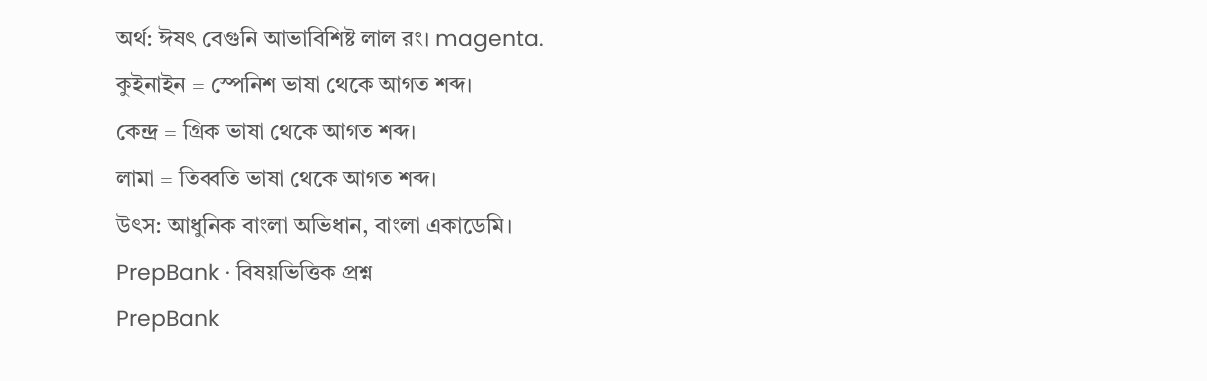অর্থ: ঈষৎ বেগুনি আভাবিশিষ্ট লাল রং। magenta.
কুইনাইন = স্পেনিশ ভাষা থেকে আগত শব্দ।
কেন্দ্র = গ্রিক ভাষা থেকে আগত শব্দ।
লামা = তিব্বতি ভাষা থেকে আগত শব্দ।
উৎস: আধুনিক বাংলা অভিধান, বাংলা একাডেমি।
PrepBank · বিষয়ভিত্তিক প্রশ্ন
PrepBank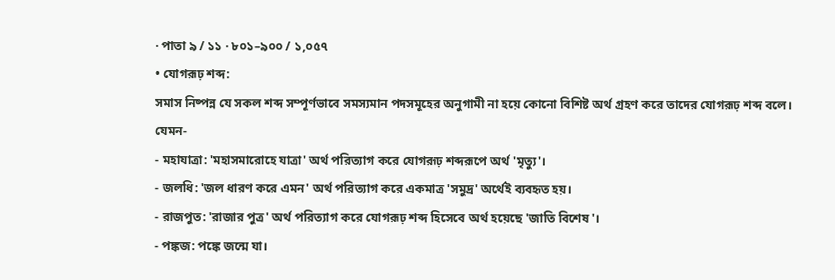· পাতা ৯ / ১১ · ৮০১–৯০০ / ১,০৫৭
• যোগরূঢ় শব্দ:
সমাস নিষ্পন্ন যে সকল শব্দ সম্পূর্ণভাবে সমস্যমান পদসমূহের অনুগামী না হয়ে কোনো বিশিষ্ট অর্থ গ্রহণ করে তাদের যোগরূঢ় শব্দ বলে।
যেমন-
- মহাযাত্রা: 'মহাসমারোহে যাত্রা' অর্থ পরিত্যাগ করে যোগরূঢ় শব্দরূপে অর্থ 'মৃত্যু'।
- জলধি: 'জল ধারণ করে এমন' অর্থ পরিত্যাগ করে একমাত্র 'সমুদ্র' অর্থেই ব্যবহৃত হয়।
- রাজপুত: 'রাজার পুত্র' অর্থ পরিত্যাগ করে যোগরূঢ় শব্দ হিসেবে অর্থ হয়েছে 'জাতি বিশেষ'।
- পঙ্কজ: পঙ্কে জন্মে যা।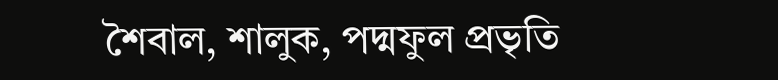শৈবাল, শালুক, পদ্মফুল প্রভৃতি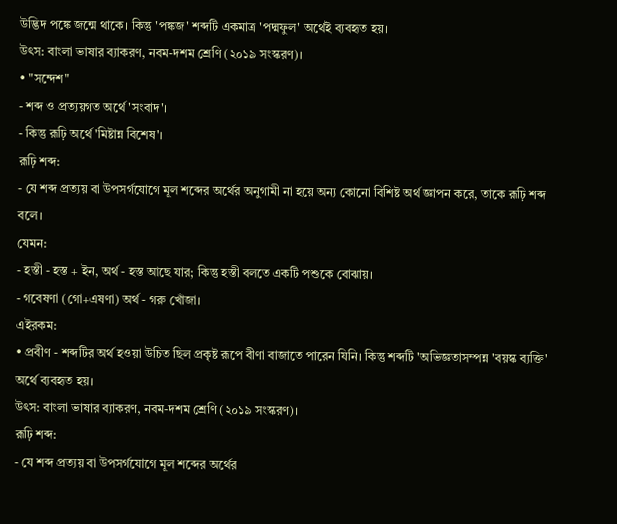উদ্ভিদ পঙ্কে জন্মে থাকে। কিন্তু 'পঙ্কজ' শব্দটি একমাত্র 'পদ্মফুল' অর্থেই ব্যবহৃত হয়।
উৎস: বাংলা ভাষার ব্যাকরণ, নবম-দশম শ্রেণি (২০১৯ সংস্করণ)।
• "সন্দেশ"
- শব্দ ও প্রত্যয়গত অর্থে 'সংবাদ'।
- কিন্তু রূঢ়ি অর্থে 'মিষ্টান্ন বিশেষ'।
রূঢ়ি শব্দ:
- যে শব্দ প্রত্যয় বা উপসর্গযোগে মূল শব্দের অর্থের অনুগামী না হয়ে অন্য কোনো বিশিষ্ট অর্থ জ্ঞাপন করে, তাকে রূঢ়ি শব্দ বলে।
যেমন:
- হস্তী - হস্ত + ইন, অর্থ - হস্ত আছে যার; কিন্তু হস্তী বলতে একটি পশুকে বোঝায়।
- গবেষণা (গো+এষণা) অর্থ - গরু খোঁজা।
এইরকম:
• প্রবীণ - শব্দটির অর্থ হওয়া উচিত ছিল প্রকৃষ্ট রূপে বীণা বাজাতে পারেন যিনি। কিন্তু শব্দটি 'অভিজ্ঞতাসম্পন্ন 'বয়স্ক ব্যক্তি' অর্থে ব্যবহৃত হয়।
উৎস: বাংলা ভাষার ব্যাকরণ, নবম-দশম শ্রেণি (২০১৯ সংস্করণ)।
রূঢ়ি শব্দ:
- যে শব্দ প্রত্যয় বা উপসর্গযোগে মূল শব্দের অর্থের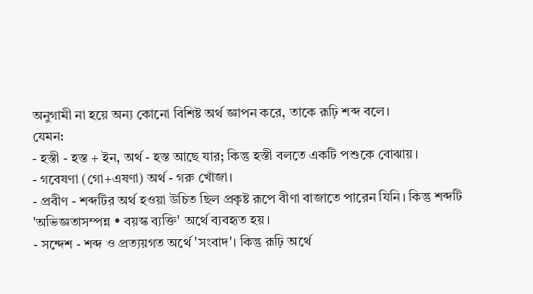অনুগামী না হয়ে অন্য কোনো বিশিষ্ট অর্থ জ্ঞাপন করে, তাকে রূঢ়ি শব্দ বলে।
যেমন:
- হস্তী - হস্ত + ইন, অর্থ - হস্ত আছে যার; কিন্তু হস্তী বলতে একটি পশুকে বোঝায়।
- গবেষণা (গো+এষণা) অর্থ - গরু খোঁজা।
- প্রবীণ - শব্দটির অর্থ হওয়া উচিত ছিল প্রকৃষ্ট রূপে বীণা বাজাতে পারেন যিনি। কিন্তু শব্দটি 'অভিজ্ঞতাসম্পন্ন • বয়স্ক ব্যক্তি' অর্থে ব্যবহৃত হয়।
- সন্দেশ - শব্দ ও প্রত্যয়গত অর্থে 'সংবাদ'। কিন্তু রূঢ়ি অর্থে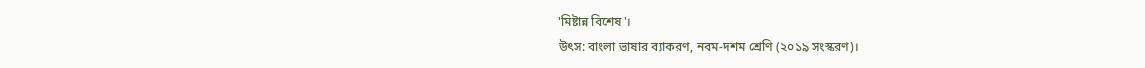'মিষ্টান্ন বিশেষ'।
উৎস: বাংলা ভাষার ব্যাকরণ, নবম-দশম শ্রেণি (২০১৯ সংস্করণ)।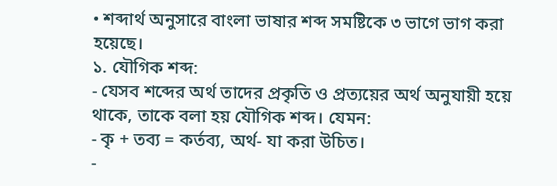• শব্দার্থ অনুসারে বাংলা ভাষার শব্দ সমষ্টিকে ৩ ভাগে ভাগ করা হয়েছে।
১. যৌগিক শব্দ:
- যেসব শব্দের অর্থ তাদের প্রকৃতি ও প্রত্যয়ের অর্থ অনুযায়ী হয়ে থাকে, তাকে বলা হয় যৌগিক শব্দ। যেমন:
- কৃ + তব্য = কর্তব্য, অর্থ- যা করা উচিত।
-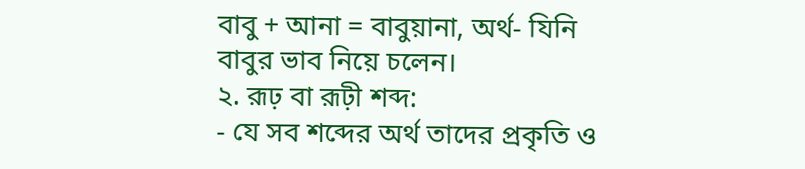বাবু + আনা = বাবুয়ানা, অর্থ- যিনি বাবুর ভাব নিয়ে চলেন।
২. রূঢ় বা রূঢ়ী শব্দ:
- যে সব শব্দের অর্থ তাদের প্রকৃতি ও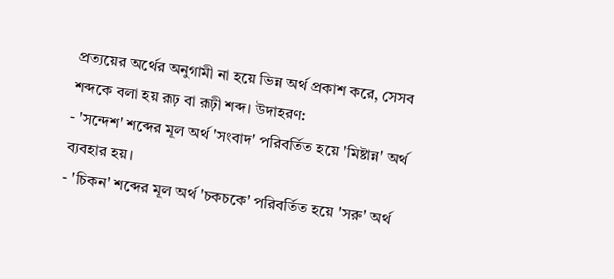প্রত্যয়ের অর্থের অনুগামী না হয়ে ভিন্ন অর্থ প্রকাশ করে, সেসব শব্দকে বলা হয় রূঢ় বা রূঢ়ী শব্দ। উদাহরণ:
- 'সন্দেশ' শব্দের মূল অর্থ 'সংবাদ' পরিবর্তিত হয়ে 'মিষ্টান্ন' অর্থ ব্যবহার হয়।
- 'চিকন' শব্দের মূল অর্থ 'চকচকে' পরিবর্তিত হয়ে 'সরু' অর্থ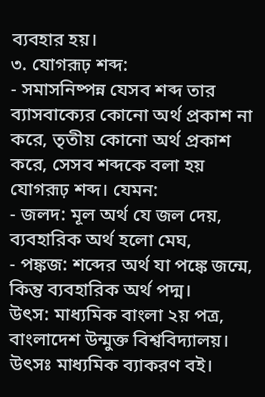ব্যবহার হয়।
৩. যোগরূঢ় শব্দ:
- সমাসনিষ্পন্ন যেসব শব্দ তার ব্যাসবাক্যের কোনো অর্থ প্রকাশ না করে, তৃতীয় কোনো অর্থ প্রকাশ করে, সেসব শব্দকে বলা হয় যোগরূঢ় শব্দ। যেমন:
- জলদ: মূল অর্থ যে জল দেয়, ব্যবহারিক অর্থ হলো মেঘ,
- পঙ্কজ: শব্দের অর্থ যা পঙ্কে জন্মে, কিন্তু ব্যবহারিক অর্থ পদ্ম।
উৎস: মাধ্যমিক বাংলা ২য় পত্র, বাংলাদেশ উন্মুক্ত বিশ্ববিদ্যালয়।
উৎসঃ মাধ্যমিক ব্যাকরণ বই।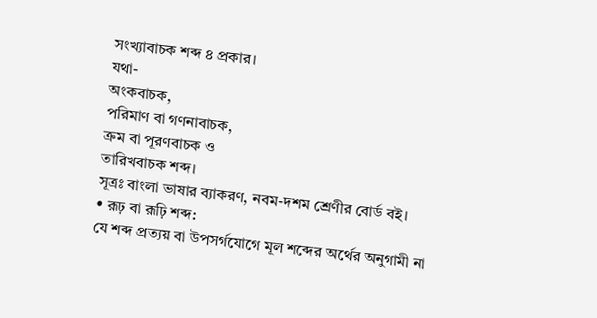সংখ্যাবাচক শব্দ ৪ প্রকার।
যথা-
অংকবাচক,
পরিমাণ বা গণনাবাচক,
ক্রম বা পূরণবাচক ও
তারিখবাচক শব্দ।
সূত্রঃ বাংলা ভাষার ব্যাকরণ, নবম-দশম শ্রেণীর বোর্ড বই।
• রূঢ় বা রূঢ়ি শব্দ:
যে শব্দ প্রত্যয় বা উপসর্গযোগে মূল শব্দের অর্থের অনুগামী না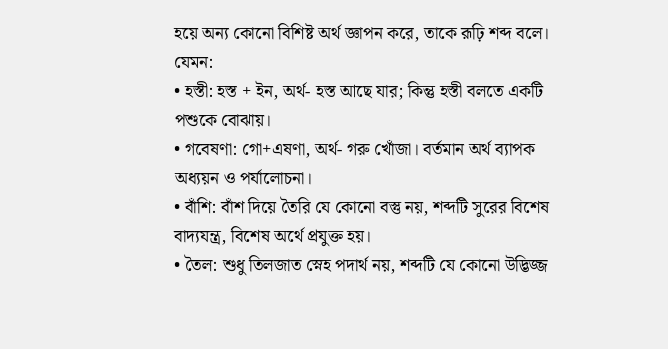হয়ে অন্য কোনো বিশিষ্ট অর্থ জ্ঞাপন করে, তাকে রূঢ়ি শব্দ বলে।
যেমন:
• হস্তী: হস্ত + ইন, অর্থ- হস্ত আছে যার; কিন্তু হস্তী বলতে একটি পশুকে বোঝায়।
• গবেষণা: গো+এষণা, অর্থ- গরু খোঁজা। বর্তমান অর্থ ব্যাপক অধ্যয়ন ও পর্যালোচনা।
• বাঁশি: বাঁশ দিয়ে তৈরি যে কোনো বস্তু নয়, শব্দটি সুরের বিশেষ বাদ্যযন্ত্র, বিশেষ অর্থে প্রযুক্ত হয়।
• তৈল: শুধু তিলজাত স্নেহ পদার্থ নয়, শব্দটি যে কোনো উদ্ভিজ্জ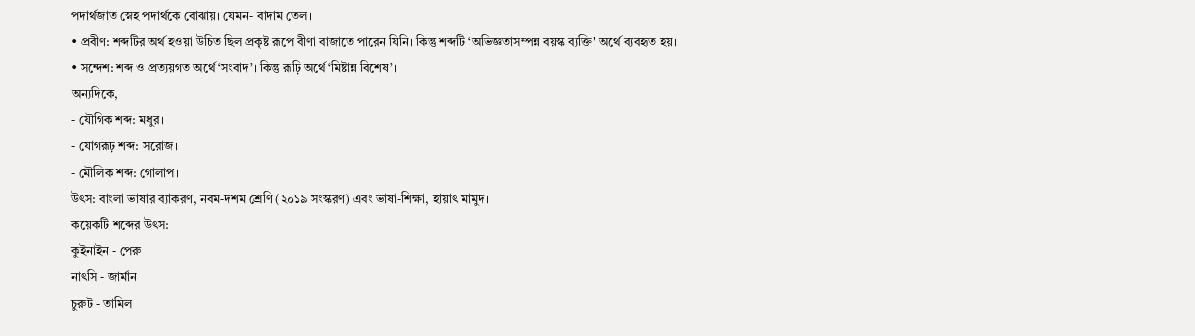পদার্থজাত স্নেহ পদার্থকে বোঝায়। যেমন- বাদাম তেল।
• প্রবীণ: শব্দটির অর্থ হওয়া উচিত ছিল প্রকৃষ্ট রূপে বীণা বাজাতে পারেন যিনি। কিন্তু শব্দটি ‘অভিজ্ঞতাসম্পন্ন বয়স্ক ব্যক্তি' অর্থে ব্যবহৃত হয়।
• সন্দেশ: শব্দ ও প্রত্যয়গত অর্থে ‘সংবাদ’। কিন্তু রূঢ়ি অর্থে ‘মিষ্টান্ন বিশেষ’।
অন্যদিকে,
- যৌগিক শব্দ: মধুর।
- যোগরূঢ় শব্দ: সরোজ।
- মৌলিক শব্দ: গোলাপ।
উৎস: বাংলা ভাষার ব্যাকরণ, নবম-দশম শ্রেণি (২০১৯ সংস্করণ) এবং ভাষা-শিক্ষা, হায়াৎ মামুদ।
কয়েকটি শব্দের উৎস:
কুইনাইন - পেরু
নাৎসি - জার্মান
চুরুট - তামিল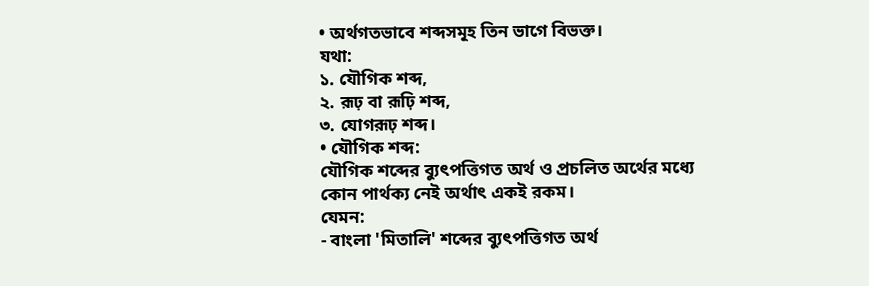• অর্থগতভাবে শব্দসমূহ তিন ভাগে বিভক্ত।
যথা:
১. যৌগিক শব্দ,
২. রূঢ় বা রূঢ়ি শব্দ,
৩. যোগরূঢ় শব্দ।
• যৌগিক শব্দ:
যৌগিক শব্দের ব্যুৎপত্তিগত অর্থ ও প্রচলিত অর্থের মধ্যে কোন পার্থক্য নেই অর্থাৎ একই রকম।
যেমন:
- বাংলা 'মিতালি' শব্দের ব্যুৎপত্তিগত অর্থ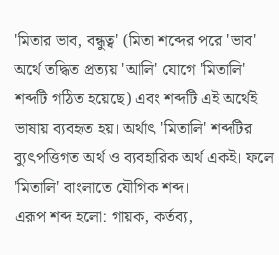'মিতার ভাব, বন্ধুত্ব' (মিতা শব্দের পরে 'ভাব' অর্থে তদ্ধিত প্রত্যয় 'আলি' যোগে 'মিতালি' শব্দটি গঠিত হয়েছে) এবং শব্দটি এই অর্থেই ভাষায় ব্যবহৃত হয়। অর্থাৎ 'মিতালি' শব্দটির ব্যুৎপত্তিগত অর্থ ও ব্যবহারিক অর্থ একই। ফলে 'মিতালি' বাংলাতে যৌগিক শব্দ।
এরূপ শব্দ হলো: গায়ক, কর্তব্য,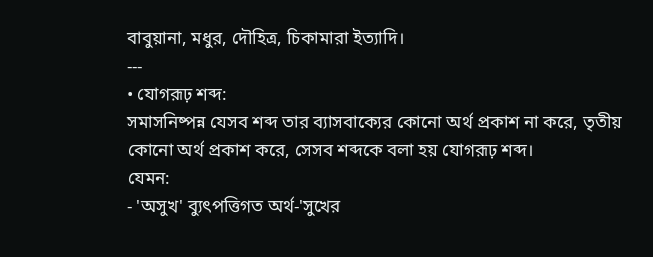বাবুয়ানা, মধুর, দৌহিত্র, চিকামারা ইত্যাদি।
---
• যোগরূঢ় শব্দ:
সমাসনিষ্পন্ন যেসব শব্দ তার ব্যাসবাক্যের কোনো অর্থ প্রকাশ না করে, তৃতীয় কোনো অর্থ প্রকাশ করে, সেসব শব্দকে বলা হয় যোগরূঢ় শব্দ।
যেমন:
- 'অসুখ' ব্যুৎপত্তিগত অর্থ-'সুখের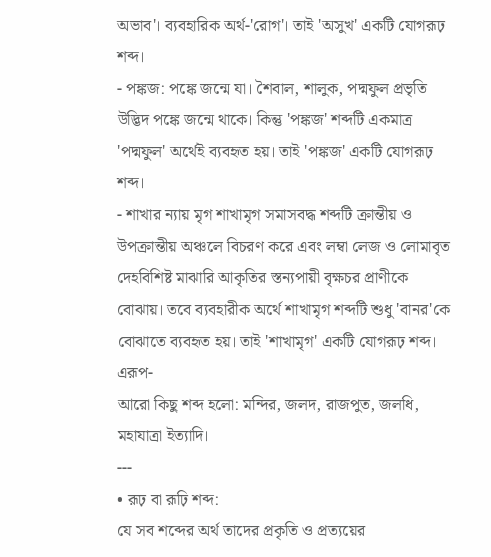অভাব'। ব্যবহারিক অর্থ-'রোগ'। তাই 'অসুখ' একটি যোগরূঢ় শব্দ।
- পঙ্কজ: পঙ্কে জন্মে যা। শৈবাল, শালুক, পদ্মফুল প্রভৃতি উদ্ভিদ পঙ্কে জন্মে থাকে। কিন্তু 'পঙ্কজ' শব্দটি একমাত্র 'পদ্মফুল' অর্থেই ব্যবহৃত হয়। তাই 'পঙ্কজ' একটি যোগরূঢ় শব্দ।
- শাখার ন্যায় মৃগ শাখামৃগ সমাসবদ্ধ শব্দটি ক্রান্তীয় ও উপক্রান্তীয় অঞ্চলে বিচরণ করে এবং লম্বা লেজ ও লোমাবৃত দেহবিশিষ্ট মাঝারি আকৃতির স্তন্যপায়ী বৃক্ষচর প্রাণীকে বোঝায়। তবে ব্যবহারীক অর্থে শাখামৃগ শব্দটি শুধু 'বানর'কে বোঝাতে ব্যবহৃত হয়। তাই 'শাখামৃগ' একটি যোগরূঢ় শব্দ।
এরূপ-
আরো কিছু শব্দ হলো: মন্দির, জলদ, রাজপুত, জলধি, মহাযাত্রা ইত্যাদি।
---
• রূঢ় বা রূঢ়ি শব্দ:
যে সব শব্দের অর্থ তাদের প্রকৃতি ও প্রত্যয়ের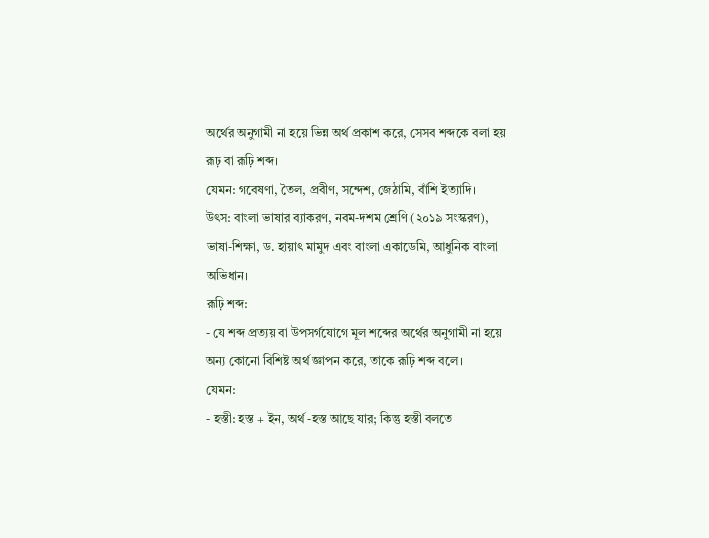অর্থের অনুগামী না হয়ে ভিন্ন অর্থ প্রকাশ করে, সেসব শব্দকে বলা হয় রূঢ় বা রূঢ়ি শব্দ।
যেমন: গবেষণা, তৈল, প্রবীণ, সন্দেশ, জেঠামি, বাঁশি ইত্যাদি।
উৎস: বাংলা ভাষার ব্যাকরণ, নবম-দশম শ্রেণি (২০১৯ সংস্করণ), ভাষা-শিক্ষা, ড. হায়াৎ মামুদ এবং বাংলা একাডেমি, আধুনিক বাংলা অভিধান।
রূঢ়ি শব্দ:
- যে শব্দ প্রত্যয় বা উপসর্গযোগে মূল শব্দের অর্থের অনুগামী না হয়ে অন্য কোনো বিশিষ্ট অর্থ জ্ঞাপন করে, তাকে রূঢ়ি শব্দ বলে।
যেমন:
- হস্তী: হস্ত + ইন, অর্থ -হস্ত আছে যার; কিন্তু হস্তী বলতে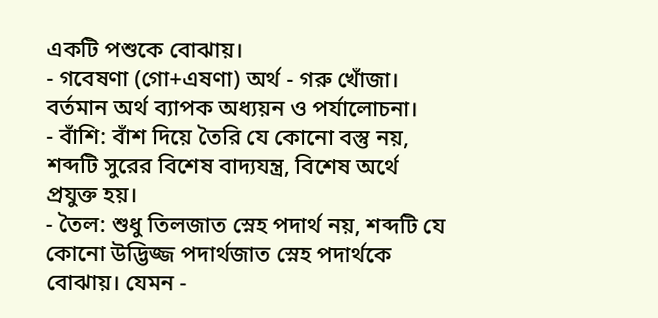একটি পশুকে বোঝায়।
- গবেষণা (গো+এষণা) অর্থ - গরু খোঁজা। বর্তমান অর্থ ব্যাপক অধ্যয়ন ও পর্যালোচনা।
- বাঁশি: বাঁশ দিয়ে তৈরি যে কোনো বস্তু নয়, শব্দটি সুরের বিশেষ বাদ্যযন্ত্র, বিশেষ অর্থে প্রযুক্ত হয়।
- তৈল: শুধু তিলজাত স্নেহ পদার্থ নয়, শব্দটি যে কোনো উদ্ভিজ্জ পদার্থজাত স্নেহ পদার্থকে বোঝায়। যেমন -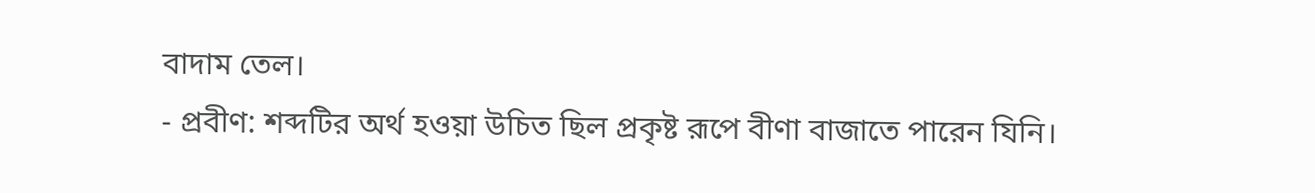বাদাম তেল।
- প্রবীণ: শব্দটির অর্থ হওয়া উচিত ছিল প্রকৃষ্ট রূপে বীণা বাজাতে পারেন যিনি।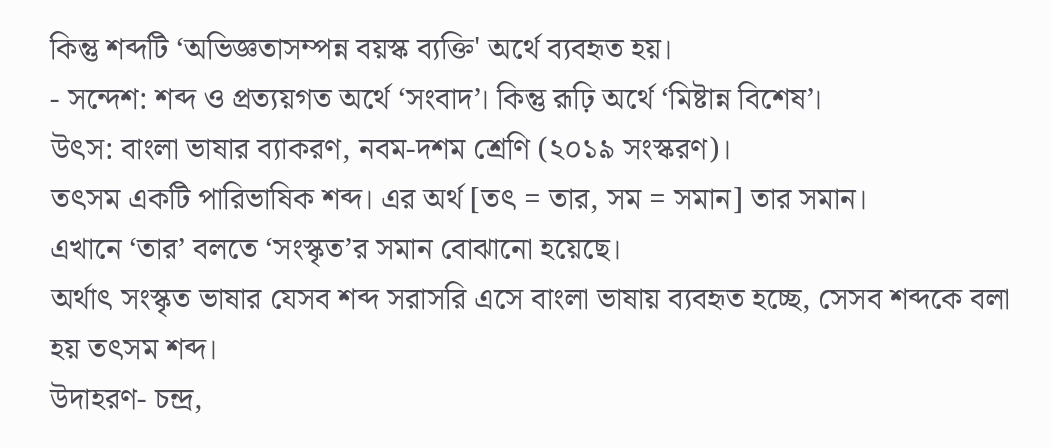কিন্তু শব্দটি ‘অভিজ্ঞতাসম্পন্ন বয়স্ক ব্যক্তি' অর্থে ব্যবহৃত হয়।
- সন্দেশ: শব্দ ও প্রত্যয়গত অর্থে ‘সংবাদ’। কিন্তু রূঢ়ি অর্থে ‘মিষ্টান্ন বিশেষ’।
উৎস: বাংলা ভাষার ব্যাকরণ, নবম-দশম শ্রেণি (২০১৯ সংস্করণ)।
তৎসম একটি পারিভাষিক শব্দ। এর অর্থ [তৎ = তার, সম = সমান] তার সমান।
এখানে ‘তার’ বলতে ‘সংস্কৃত’র সমান বোঝানো হয়েছে।
অর্থাৎ সংস্কৃত ভাষার যেসব শব্দ সরাসরি এসে বাংলা ভাষায় ব্যবহৃত হচ্ছে, সেসব শব্দকে বলা হয় তৎসম শব্দ।
উদাহরণ- চন্দ্র,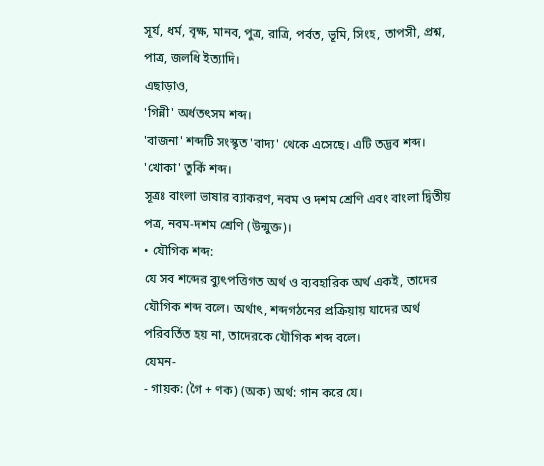সূর্য, ধর্ম, বৃক্ষ, মানব, পুত্র, রাত্রি, পর্বত, ভূমি, সিংহ, তাপসী, প্রশ্ন, পাত্র, জলধি ইত্যাদি।
এছাড়াও,
'গিন্নী' অর্ধতৎসম শব্দ।
'বাজনা' শব্দটি সংস্কৃত 'বাদ্য' থেকে এসেছে। এটি তদ্ভব শব্দ।
'খোকা' তুর্কি শব্দ।
সূত্রঃ বাংলা ভাষার ব্যাকরণ, নবম ও দশম শ্রেণি এবং বাংলা দ্বিতীয় পত্র, নবম-দশম শ্রেণি (উন্মুক্ত)।
• যৌগিক শব্দ:
যে সব শব্দের ব্যুৎপত্তিগত অর্থ ও ব্যবহারিক অর্থ একই, তাদের যৌগিক শব্দ বলে। অর্থাৎ, শব্দগঠনের প্রক্রিয়ায় যাদের অর্থ পরিবর্তিত হয় না, তাদেরকে যৌগিক শব্দ বলে।
যেমন-
- গায়ক: (গৈ + ণক) (অক) অর্থ: গান করে যে।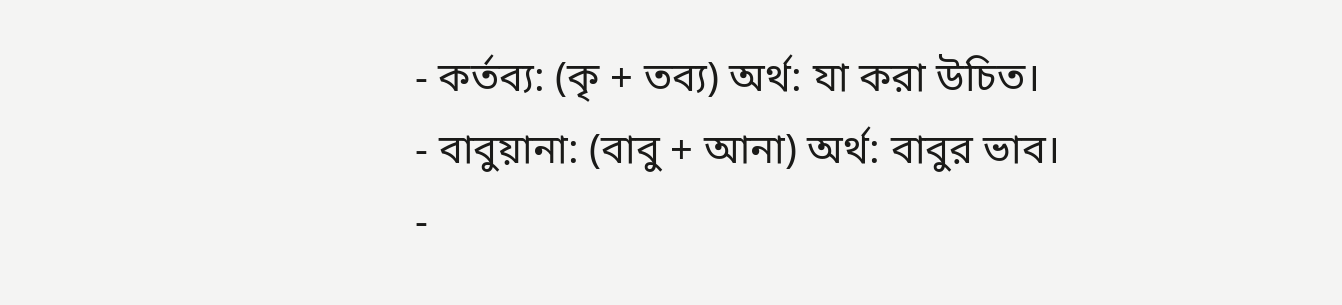- কর্তব্য: (কৃ + তব্য) অর্থ: যা করা উচিত।
- বাবুয়ানা: (বাবু + আনা) অর্থ: বাবুর ভাব।
-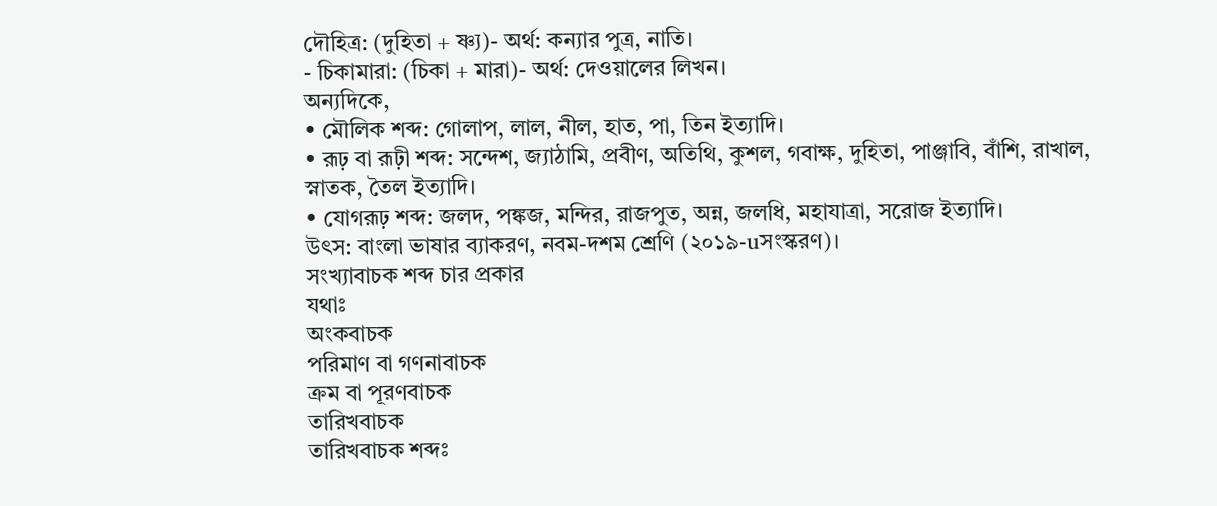দৌহিত্র: (দুহিতা + ষ্ণ্য)- অর্থ: কন্যার পুত্র, নাতি।
- চিকামারা: (চিকা + মারা)- অর্থ: দেওয়ালের লিখন।
অন্যদিকে,
• মৌলিক শব্দ: গোলাপ, লাল, নীল, হাত, পা, তিন ইত্যাদি।
• রূঢ় বা রূঢ়ী শব্দ: সন্দেশ, জ্যাঠামি, প্রবীণ, অতিথি, কুশল, গবাক্ষ, দুহিতা, পাঞ্জাবি, বাঁশি, রাখাল, স্নাতক, তৈল ইত্যাদি।
• যোগরূঢ় শব্দ: জলদ, পঙ্কজ, মন্দির, রাজপুত, অন্ন, জলধি, মহাযাত্রা, সরোজ ইত্যাদি।
উৎস: বাংলা ভাষার ব্যাকরণ, নবম-দশম শ্রেণি (২০১৯-uসংস্করণ)।
সংখ্যাবাচক শব্দ চার প্রকার
যথাঃ
অংকবাচক
পরিমাণ বা গণনাবাচক
ক্রম বা পূরণবাচক
তারিখবাচক
তারিখবাচক শব্দঃ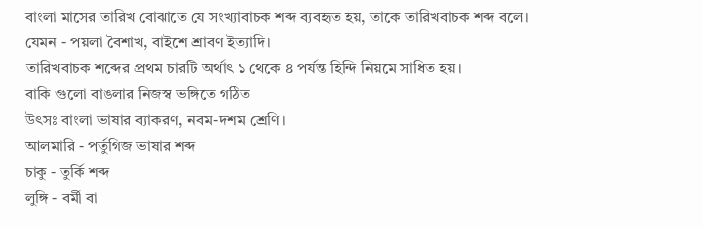বাংলা মাসের তারিখ বোঝাতে যে সংখ্যাবাচক শব্দ ব্যবহৃত হয়, তাকে তারিখবাচক শব্দ বলে।
যেমন - পয়লা বৈশাখ, বাইশে শ্রাবণ ইত্যাদি।
তারিখবাচক শব্দের প্রথম চারটি অর্থাৎ ১ থেকে ৪ পর্যন্ত হিন্দি নিয়মে সাধিত হয়।
বাকি গুলো বাঙলার নিজস্ব ভঙ্গিতে গঠিত
উৎসঃ বাংলা ভাষার ব্যাকরণ, নবম-দশম শ্রেণি।
আলমারি - পর্তুগিজ ভাষার শব্দ
চাকু - তুর্কি শব্দ
লুঙ্গি - বর্মী বা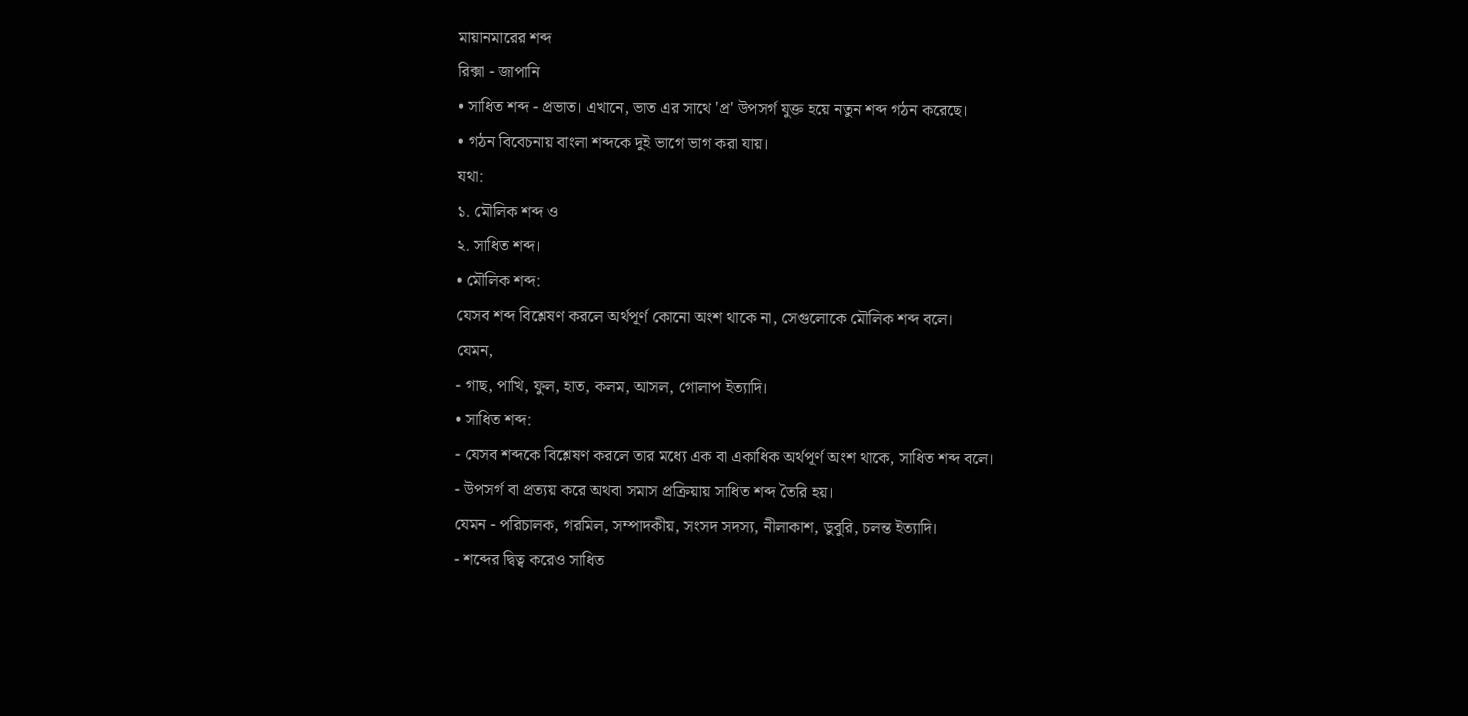মায়ানমারের শব্দ
রিক্সা - জাপানি
• সাধিত শব্দ - প্রভাত। এখানে, ভাত এর সাথে 'প্র' উপসর্গ যুক্ত হয়ে নতুন শব্দ গঠন করেছে।
• গঠন বিবেচনায় বাংলা শব্দকে দুই ভাগে ভাগ করা যায়।
যথা:
১. মৌলিক শব্দ ও
২. সাধিত শব্দ।
• মৌলিক শব্দ:
যেসব শব্দ বিশ্লেষণ করলে অর্থপূর্ণ কোনো অংশ থাকে না, সেগুলোকে মৌলিক শব্দ বলে।
যেমন,
- গাছ, পাখি, ফুল, হাত, কলম, আসল, গোলাপ ইত্যাদি।
• সাধিত শব্দ:
- যেসব শব্দকে বিশ্লেষণ করলে তার মধ্যে এক বা একাধিক অর্থপূর্ণ অংশ থাকে, সাধিত শব্দ বলে।
- উপসর্গ বা প্রত্যয় করে অথবা সমাস প্রক্রিয়ায় সাধিত শব্দ তৈরি হয়।
যেমন - পরিচালক, গরমিল, সম্পাদকীয়, সংসদ সদস্য, নীলাকাশ, ডুবুরি, চলন্ত ইত্যাদি।
- শব্দের দ্বিত্ব করেও সাধিত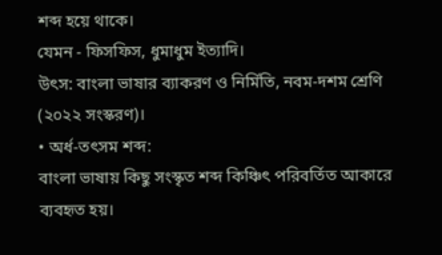শব্দ হয়ে থাকে।
যেমন - ফিসফিস, ধুমাধুম ইত্যাদি।
উৎস: বাংলা ভাষার ব্যাকরণ ও নির্মিতি, নবম-দশম শ্রেণি (২০২২ সংস্করণ)।
• অর্ধ-তৎসম শব্দ:
বাংলা ভাষায় কিছু সংস্কৃত শব্দ কিঞ্চিৎ পরিবর্তিত আকারে ব্যবহৃত হয়।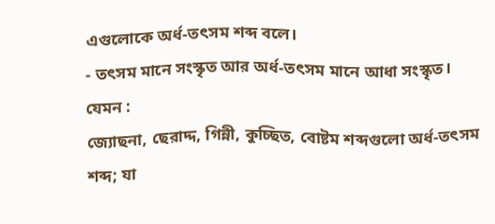এগুলোকে অর্ধ-তৎসম শব্দ বলে।
- তৎসম মানে সংস্কৃত আর অর্ধ-তৎসম মানে আধা সংস্কৃত।
যেমন :
জ্যোছনা, ছেরাদ্দ, গিন্নী, কুচ্ছিত, বোষ্টম শব্দগুলো অর্ধ-তৎসম শব্দ; যা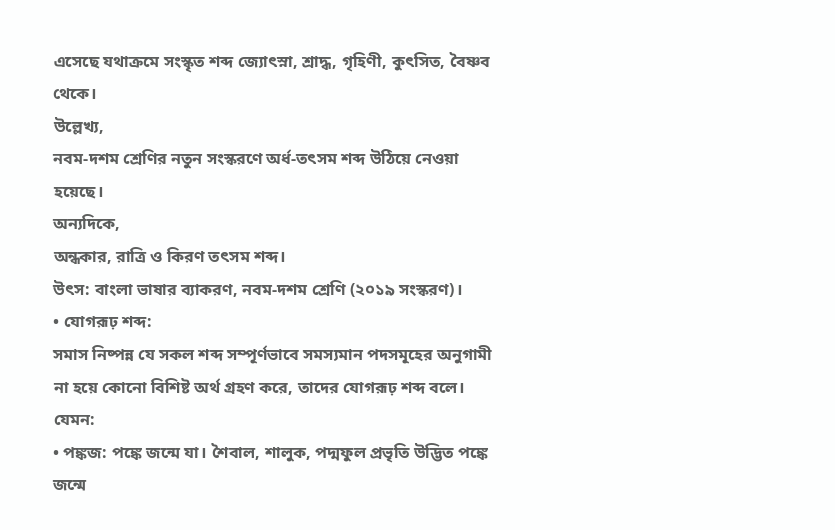এসেছে যথাক্রমে সংস্কৃত শব্দ জ্যোৎস্না, শ্রাদ্ধ, গৃহিণী, কুৎসিত, বৈষ্ণব থেকে।
উল্লেখ্য,
নবম-দশম শ্রেণির নতুন সংস্করণে অর্ধ-তৎসম শব্দ উঠিয়ে নেওয়া হয়েছে।
অন্যদিকে,
অন্ধকার, রাত্রি ও কিরণ তৎসম শব্দ।
উৎস: বাংলা ভাষার ব্যাকরণ, নবম-দশম শ্রেণি (২০১৯ সংস্করণ)।
• যোগরূঢ় শব্দ:
সমাস নিষ্পন্ন যে সকল শব্দ সম্পূর্ণভাবে সমস্যমান পদসমূহের অনুগামী না হয়ে কোনো বিশিষ্ট অর্থ গ্রহণ করে, তাদের যোগরূঢ় শব্দ বলে।
যেমন:
• পঙ্কজ: পঙ্কে জন্মে যা। শৈবাল, শালুক, পদ্মফুল প্রভৃতি উদ্ভিত পঙ্কে জন্মে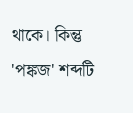থাকে। কিন্তু 'পঙ্কজ' শব্দটি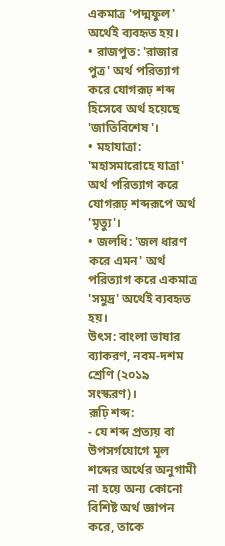একমাত্র 'পদ্মফুল' অর্থেই ব্যবহৃত হয়।
• রাজপুত: 'রাজার পুত্র' অর্থ পরিত্যাগ করে যোগরূঢ় শব্দ হিসেবে অর্থ হয়েছে 'জাতিবিশেষ'।
• মহাযাত্রা: 'মহাসমারোহে যাত্রা' অর্থ পরিত্যাগ করে যোগরূঢ় শব্দরূপে অর্থ 'মৃত্যু'।
• জলধি: 'জল ধারণ করে এমন' অর্থ পরিত্যাগ করে একমাত্র 'সমুদ্র' অর্থেই ব্যবহৃত হয়।
উৎস: বাংলা ভাষার ব্যাকরণ, নবম-দশম শ্রেণি (২০১৯ সংস্করণ)।
রূঢ়ি শব্দ:
- যে শব্দ প্রত্যয় বা উপসর্গযোগে মূল শব্দের অর্থের অনুগামী না হয়ে অন্য কোনো বিশিষ্ট অর্থ জ্ঞাপন করে, তাকে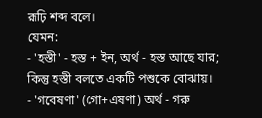রূঢ়ি শব্দ বলে।
যেমন:
- 'হস্তী' - হস্ত + ইন, অর্থ - হস্ত আছে যার; কিন্তু হস্তী বলতে একটি পশুকে বোঝায়।
- 'গবেষণা' (গো+এষণা) অর্থ - গরু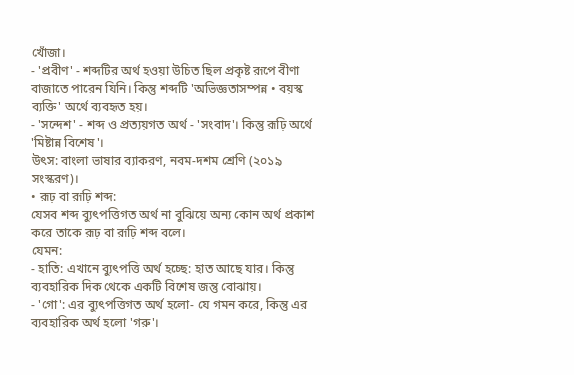খোঁজা।
- 'প্রবীণ' - শব্দটির অর্থ হওয়া উচিত ছিল প্রকৃষ্ট রূপে বীণা বাজাতে পারেন যিনি। কিন্তু শব্দটি 'অভিজ্ঞতাসম্পন্ন • বয়স্ক ব্যক্তি' অর্থে ব্যবহৃত হয়।
- 'সন্দেশ' - শব্দ ও প্রত্যয়গত অর্থ - 'সংবাদ'। কিন্তু রূঢ়ি অর্থে 'মিষ্টান্ন বিশেষ'।
উৎস: বাংলা ভাষার ব্যাকরণ, নবম-দশম শ্রেণি (২০১৯ সংস্করণ)।
• রূঢ় বা রূঢ়ি শব্দ:
যেসব শব্দ ব্যুৎপত্তিগত অর্থ না বুঝিয়ে অন্য কোন অর্থ প্রকাশ করে তাকে রূঢ় বা রূঢ়ি শব্দ বলে।
যেমন:
- হাতি: এখানে ব্যুৎপত্তি অর্থ হচ্ছে: হাত আছে যার। কিন্তু ব্যবহারিক দিক থেকে একটি বিশেষ জন্তু বোঝায়।
- 'গো': এর ব্যুৎপত্তিগত অর্থ হলো- যে গমন করে, কিন্তু এর ব্যবহারিক অর্থ হলো 'গরু'।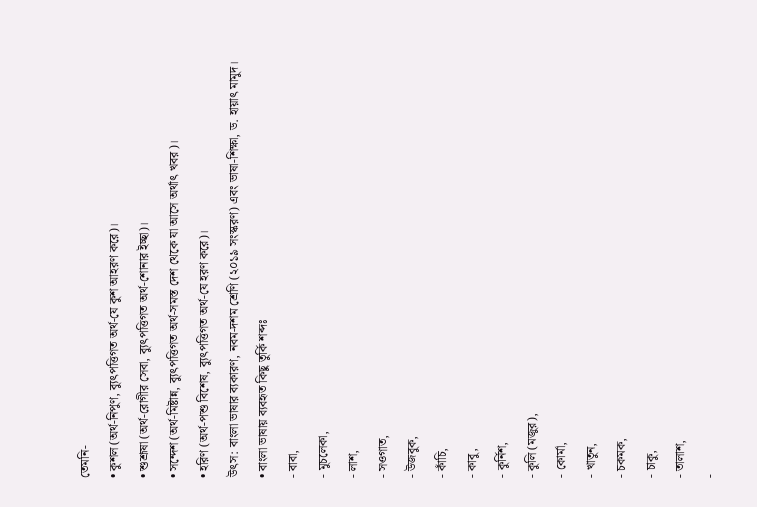তেমনি-
• কুশল (অর্থ-নিপুণ, ব্যুৎপত্তিগত অর্থ-যে কুশ আহরণ করে)।
• শুশ্রূষা (অর্থ-রোগীর সেবা, ব্যুৎপত্তিগত অর্থ-শোনার ইচ্ছা)।
• সন্দেশ (অর্থ-মিষ্টান্ন, ব্যুৎপত্তিগত অর্থ-সমস্ত দেশ থেকে যা আসে অর্থাৎ খবর)।
• হরিণ (অর্থ-পশু বিশেষ, ব্যুৎপত্তিগত অর্থ-যে হরণ করে)।
উৎস: বাংলা ভাষার ব্যকারণ, নবম-দশম শ্রেণি (২০১৯ সংস্করণ) এবং ভাষা-শিক্ষা, ড. হায়াৎ মামুদ।
• বাংলা ভাষায় ব্যবহৃত কিছু তুর্কি শব্দঃ
- বাবা,
- মুচলেকা,
- লাশ,
- সওগাত,
- উজবুক,
- কাঁচি,
- কাবু,
- কুর্নিশ,
- কুলি (মজুর),
- কোর্মা,
- খাতুন,
- চকমক,
- চাকু,
- তালাশ,
-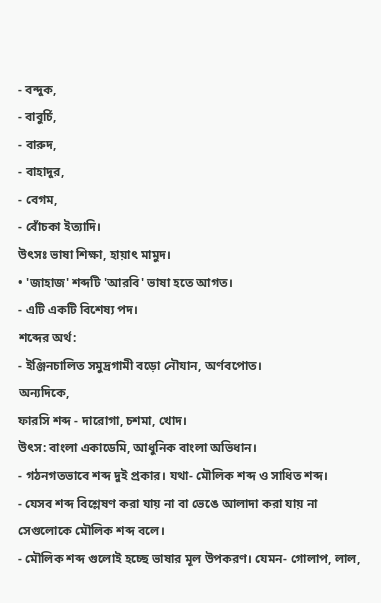- বন্দুক,
- বাবুর্চি,
- বারুদ,
- বাহাদুর,
- বেগম,
- বোঁচকা ইত্যাদি।
উৎসঃ ভাষা শিক্ষা, হায়াৎ মামুদ।
• 'জাহাজ' শব্দটি 'আরবি' ভাষা হতে আগত।
- এটি একটি বিশেষ্য পদ।
শব্দের অর্থ:
- ইঞ্জিনচালিত সমুদ্রগামী বড়ো নৌযান, অর্ণবপোত।
অন্যদিকে,
ফারসি শব্দ - দারোগা, চশমা, খোদ।
উৎস: বাংলা একাডেমি, আধুনিক বাংলা অভিধান।
- গঠনগতভাবে শব্দ দুই প্রকার। যথা- মৌলিক শব্দ ও সাধিত শব্দ।
- যেসব শব্দ বিশ্লেষণ করা যায় না বা ভেঙে আলাদা করা যায় না সেগুলোকে মৌলিক শব্দ বলে।
- মৌলিক শব্দ গুলোই হচ্ছে ভাষার মূল উপকরণ। যেমন- গোলাপ, লাল,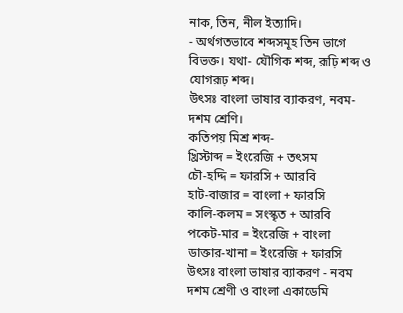নাক, তিন, নীল ইত্যাদি।
- অর্থগতভাবে শব্দসমূহ তিন ভাগে বিভক্ত। যথা- যৌগিক শব্দ, রূঢ়ি শব্দ ও যোগরূঢ় শব্দ।
উৎসঃ বাংলা ভাষার ব্যাকরণ, নবম-দশম শ্রেণি।
কতিপয় মিশ্র শব্দ-
খ্রিস্টাব্দ = ইংরেজি + তৎসম
চৌ-হদ্দি = ফারসি + আরবি
হাট-বাজার = বাংলা + ফারসি
কালি-কলম = সংস্কৃত + আরবি
পকেট-মার = ইংরেজি + বাংলা
ডাক্তার-খানা = ইংরেজি + ফারসি
উৎসঃ বাংলা ভাষার ব্যাকরণ - নবম দশম শ্রেণী ও বাংলা একাডেমি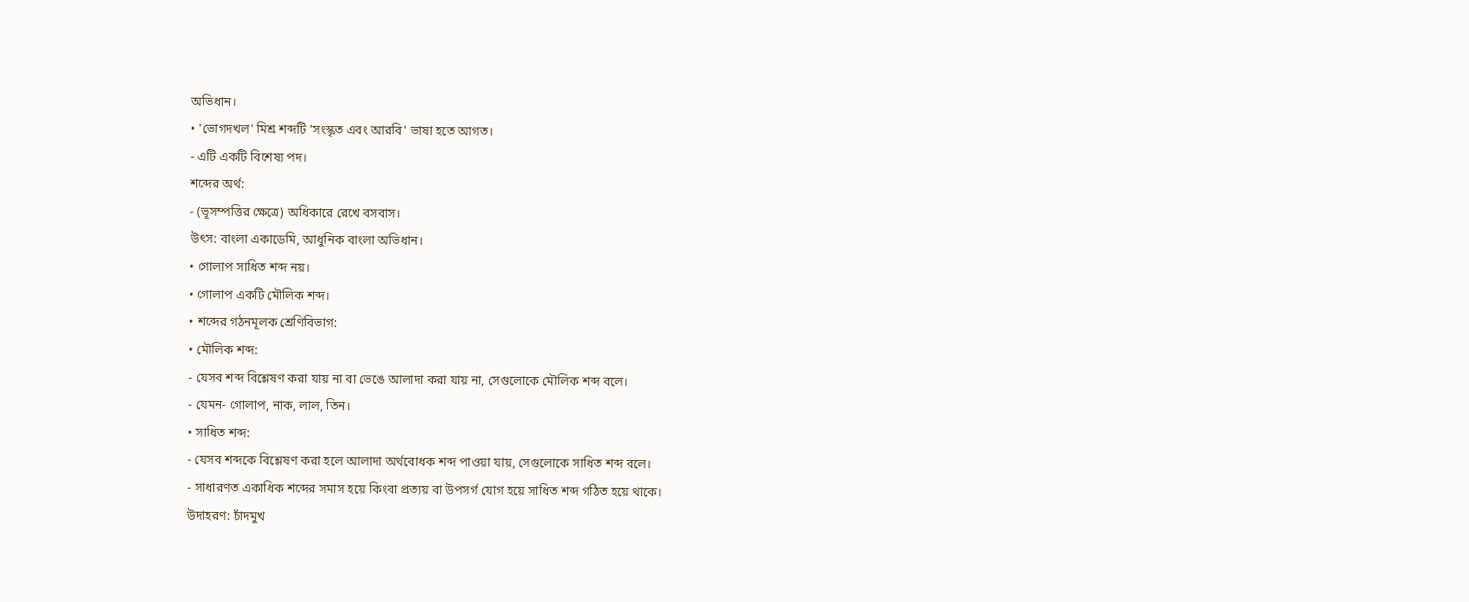অভিধান।
• 'ভোগদখল' মিশ্র শব্দটি 'সংস্কৃত এবং আরবি' ভাষা হতে আগত।
- এটি একটি বিশেষ্য পদ।
শব্দের অর্থ:
- (ভূসম্পত্তির ক্ষেত্রে) অধিকারে রেখে বসবাস।
উৎস: বাংলা একাডেমি, আধুনিক বাংলা অভিধান।
• গোলাপ সাধিত শব্দ নয়।
• গোলাপ একটি মৌলিক শব্দ।
• শব্দের গঠনমূলক শ্রেণিবিভাগ:
• মৌলিক শব্দ:
- যেসব শব্দ বিশ্লেষণ করা যায় না বা ভেঙে আলাদা করা যায় না, সেগুলোকে মৌলিক শব্দ বলে।
- যেমন- গোলাপ, নাক, লাল, তিন।
• সাধিত শব্দ:
- যেসব শব্দকে বিশ্লেষণ করা হলে আলাদা অর্থবোধক শব্দ পাওয়া যায়, সেগুলোকে সাধিত শব্দ বলে।
- সাধারণত একাধিক শব্দের সমাস হয়ে কিংবা প্রত্যয় বা উপসর্গ যোগ হয়ে সাধিত শব্দ গঠিত হয়ে থাকে।
উদাহরণ: চাঁদমুখ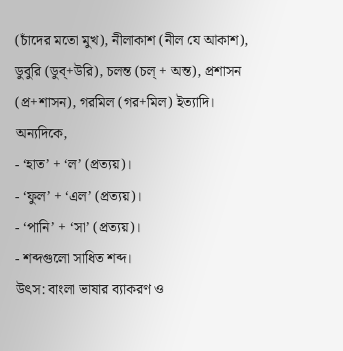(চাঁদের মতো মুখ), নীলাকাশ (নীল যে আকাশ), ডুবুরি (ডুব্+উরি), চলন্ত (চল্ + অন্ত), প্রশাসন (প্র+শাসন), গরমিল (গর+মিল) ইত্যাদি।
অন্যদিকে,
- ‘হাত’ + ‘ল’ (প্রত্যয়)।
- ‘ফুল’ + ‘এল’ (প্রত্যয়)।
- ‘পানি’ + ‘সা’ (প্রত্যয়)।
- শব্দগুলো সাধিত শব্দ।
উৎস: বাংলা ভাষার ব্যাকরণ ও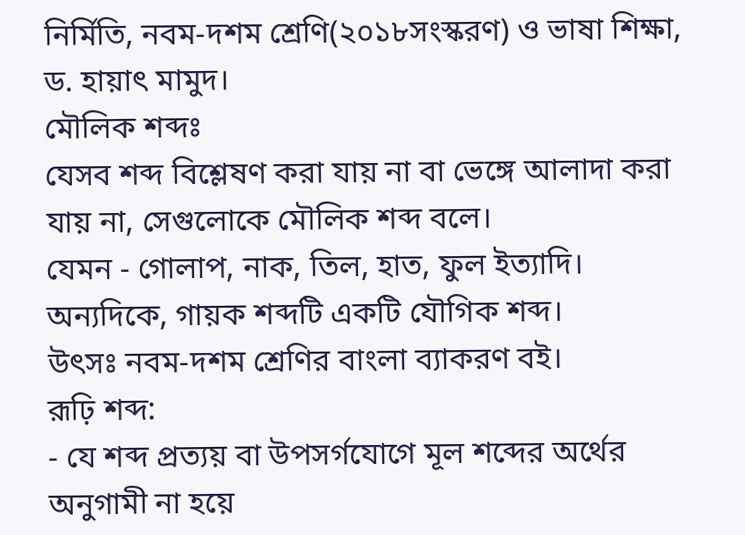নির্মিতি, নবম-দশম শ্রেণি(২০১৮সংস্করণ) ও ভাষা শিক্ষা, ড. হায়াৎ মামুদ।
মৌলিক শব্দঃ
যেসব শব্দ বিশ্লেষণ করা যায় না বা ভেঙ্গে আলাদা করা যায় না, সেগুলোকে মৌলিক শব্দ বলে।
যেমন - গোলাপ, নাক, তিল, হাত, ফুল ইত্যাদি।
অন্যদিকে, গায়ক শব্দটি একটি যৌগিক শব্দ।
উৎসঃ নবম-দশম শ্রেণির বাংলা ব্যাকরণ বই।
রূঢ়ি শব্দ:
- যে শব্দ প্রত্যয় বা উপসর্গযোগে মূল শব্দের অর্থের অনুগামী না হয়ে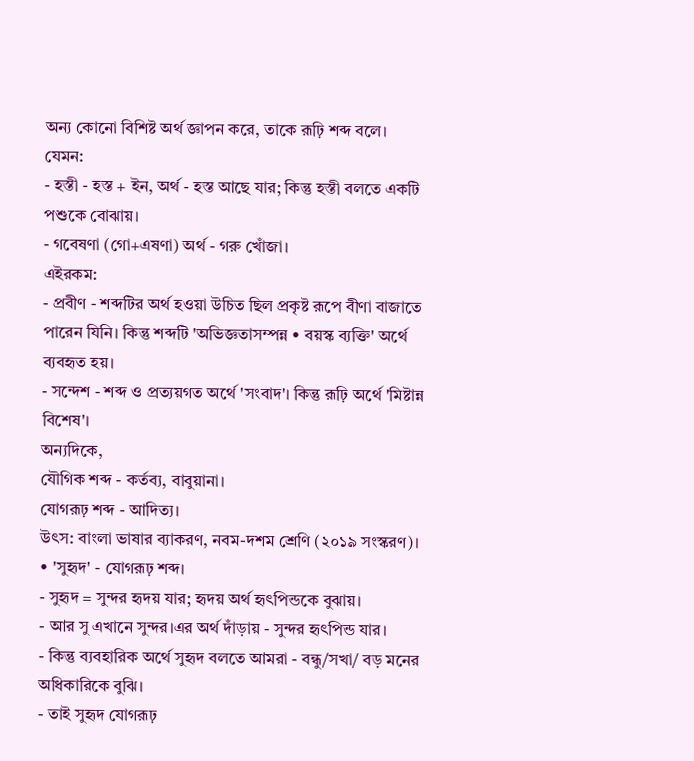অন্য কোনো বিশিষ্ট অর্থ জ্ঞাপন করে, তাকে রূঢ়ি শব্দ বলে।
যেমন:
- হস্তী - হস্ত + ইন, অর্থ - হস্ত আছে যার; কিন্তু হস্তী বলতে একটি পশুকে বোঝায়।
- গবেষণা (গো+এষণা) অর্থ - গরু খোঁজা।
এইরকম:
- প্রবীণ - শব্দটির অর্থ হওয়া উচিত ছিল প্রকৃষ্ট রূপে বীণা বাজাতে পারেন যিনি। কিন্তু শব্দটি 'অভিজ্ঞতাসম্পন্ন • বয়স্ক ব্যক্তি' অর্থে ব্যবহৃত হয়।
- সন্দেশ - শব্দ ও প্রত্যয়গত অর্থে 'সংবাদ'। কিন্তু রূঢ়ি অর্থে 'মিষ্টান্ন বিশেষ'।
অন্যদিকে,
যৌগিক শব্দ - কর্তব্য, বাবুয়ানা।
যোগরূঢ় শব্দ - আদিত্য।
উৎস: বাংলা ভাষার ব্যাকরণ, নবম-দশম শ্রেণি (২০১৯ সংস্করণ)।
• 'সুহৃদ' - যোগরূঢ় শব্দ।
- সুহৃদ = সুন্দর হৃদয় যার; হৃদয় অর্থ হৃৎপিন্ডকে বুঝায়।
- আর সু এখানে সুন্দর।এর অর্থ দাঁড়ায় - সুন্দর হৃৎপিন্ড যার।
- কিন্তু ব্যবহারিক অর্থে সুহৃদ বলতে আমরা - বন্ধু/সখা/ বড় মনের অধিকারিকে বুঝি।
- তাই সুহৃদ যোগরূঢ়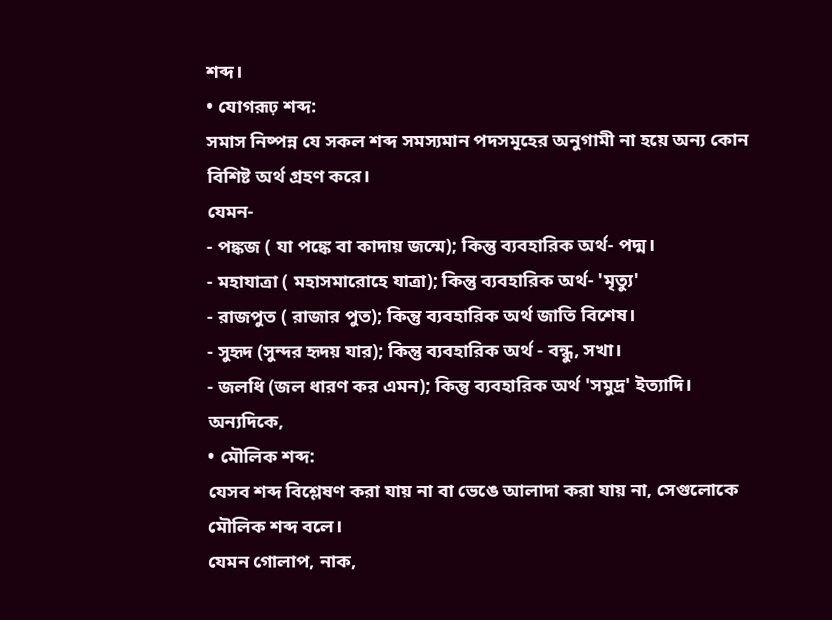শব্দ।
• যোগরূঢ় শব্দ:
সমাস নিষ্পন্ন যে সকল শব্দ সমস্যমান পদসমূহের অনুগামী না হয়ে অন্য কোন বিশিষ্ট অর্থ গ্রহণ করে।
যেমন-
- পঙ্কজ ( যা পঙ্কে বা কাদায় জন্মে); কিন্তু ব্যবহারিক অর্থ- পদ্ম।
- মহাযাত্রা ( মহাসমারোহে যাত্রা); কিন্তু ব্যবহারিক অর্থ- 'মৃত্যু'
- রাজপুত ( রাজার পুত); কিন্তু ব্যবহারিক অর্থ জাতি বিশেষ।
- সুহৃদ (সুন্দর হৃদয় যার); কিন্তু ব্যবহারিক অর্থ - বন্ধু, সখা।
- জলধি (জল ধারণ কর এমন); কিন্তু ব্যবহারিক অর্থ 'সমুদ্র' ইত্যাদি।
অন্যদিকে,
• মৌলিক শব্দ:
যেসব শব্দ বিশ্লেষণ করা যায় না বা ভেঙে আলাদা করা যায় না, সেগুলোকে মৌলিক শব্দ বলে।
যেমন গোলাপ, নাক,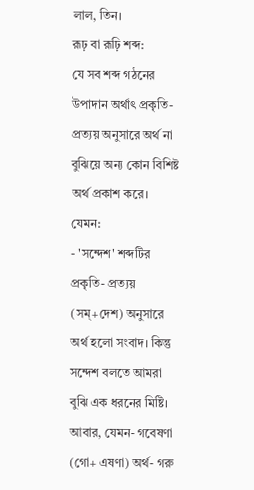লাল, তিন।
রূঢ় বা রূঢ়ি শব্দ:
যে সব শব্দ গঠনের উপাদান অর্থাৎ প্রকৃতি-প্রত্যয় অনুসারে অর্থ না বুঝিয়ে অন্য কোন বিশিষ্ট অর্থ প্রকাশ করে।
যেমন:
- 'সন্দেশ' শব্দটির প্রকৃতি- প্রত্যয় (সম্+দেশ) অনুসারে অর্থ হলো সংবাদ। কিন্তু সন্দেশ বলতে আমরা বুঝি এক ধরনের মিষ্টি।
আবার, যেমন- গবেষণা (গো+ এষণা) অর্থ- গরু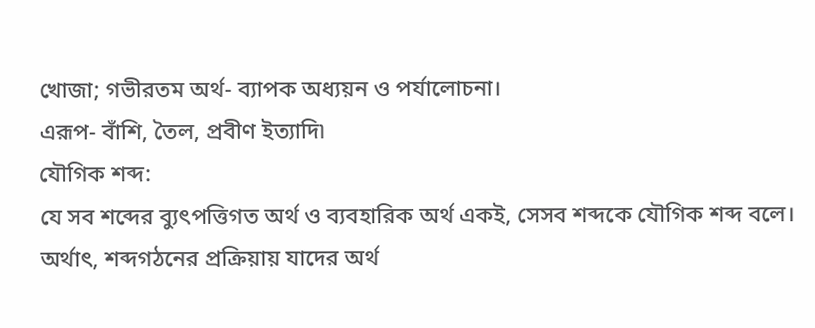খোজা; গভীরতম অর্থ- ব্যাপক অধ্যয়ন ও পর্যালোচনা।
এরূপ- বাঁশি, তৈল, প্রবীণ ইত্যাদি৷
যৌগিক শব্দ:
যে সব শব্দের ব্যুৎপত্তিগত অর্থ ও ব্যবহারিক অর্থ একই, সেসব শব্দকে যৌগিক শব্দ বলে।
অর্থাৎ, শব্দগঠনের প্রক্রিয়ায় যাদের অর্থ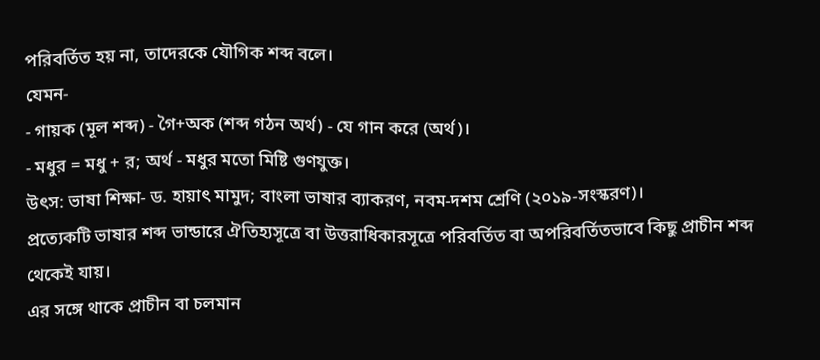পরিবর্তিত হয় না, তাদেরকে যৌগিক শব্দ বলে।
যেমন-
- গায়ক (মূল শব্দ) - গৈ+অক (শব্দ গঠন অর্থ) - যে গান করে (অর্থ)।
- মধুর = মধু + র; অর্থ - মধুর মতো মিষ্টি গুণযুক্ত।
উৎস: ভাষা শিক্ষা- ড. হায়াৎ মামুদ; বাংলা ভাষার ব্যাকরণ, নবম-দশম শ্রেণি (২০১৯-সংস্করণ)।
প্রত্যেকটি ভাষার শব্দ ভান্ডারে ঐতিহ্যসূত্রে বা উত্তরাধিকারসূত্রে পরিবর্তিত বা অপরিবর্তিতভাবে কিছু প্রাচীন শব্দ থেকেই যায়।
এর সঙ্গে থাকে প্রাচীন বা চলমান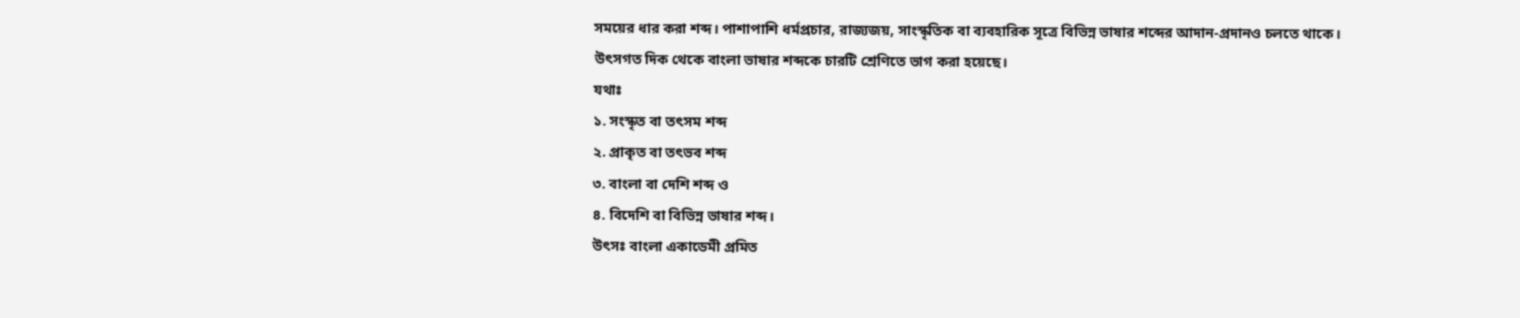সময়ের ধার করা শব্দ। পাশাপাশি ধর্মপ্রচার, রাজ্যজয়, সাংস্কৃতিক বা ব্যবহারিক সূত্রে বিভিন্ন ভাষার শব্দের আদান-প্রদানও চলতে থাকে।
উৎসগত দিক থেকে বাংলা ভাষার শব্দকে চারটি শ্রেণিতে ভাগ করা হয়েছে।
যথাঃ
১. সংস্কৃত বা তৎসম শব্দ
২. প্রাকৃত বা তৎভব শব্দ
৩. বাংলা বা দেশি শব্দ ও
৪. বিদেশি বা বিভিন্ন ভাষার শব্দ।
উৎসঃ বাংলা একাডেমী প্রমিত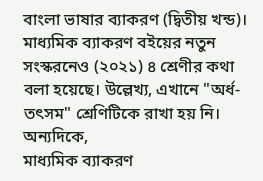বাংলা ভাষার ব্যাকরণ (দ্বিতীয় খন্ড)।
মাধ্যমিক ব্যাকরণ বইয়ের নতুন সংস্করনেও (২০২১) ৪ শ্রেণীর কথা বলা হয়েছে। উল্লেখ্য, এখানে "অর্ধ-তৎসম" শ্রেণিটিকে রাখা হয় নি।
অন্যদিকে,
মাধ্যমিক ব্যাকরণ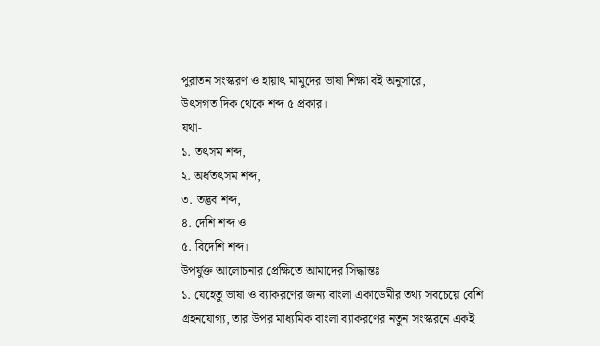পুরাতন সংস্করণ ও হায়াৎ মামুদের ভাষা শিক্ষা বই অনুসারে,
উৎসগত দিক থেকে শব্দ ৫ প্রকার।
যথা-
১. তৎসম শব্দ,
২. অর্ধতৎসম শব্দ,
৩. তদ্ভব শব্দ,
৪. দেশি শব্দ ও
৫. বিদেশি শব্দ।
উপর্যুক্ত আলোচনার প্রেক্ষিতে আমাদের সিদ্ধান্তঃ
১. যেহেতু ভাষা ও ব্যাকরণের জন্য বাংলা একাডেমীর তথ্য সবচেয়ে বেশি গ্রহনযোগ্য, তার উপর মাধ্যমিক বাংলা ব্যাকরণের নতুন সংস্করনে একই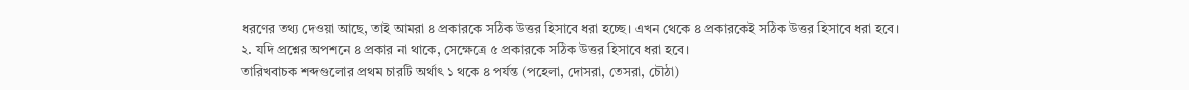ধরণের তথ্য দেওয়া আছে, তাই আমরা ৪ প্রকারকে সঠিক উত্তর হিসাবে ধরা হচ্ছে। এখন থেকে ৪ প্রকারকেই সঠিক উত্তর হিসাবে ধরা হবে।
২. যদি প্রশ্নের অপশনে ৪ প্রকার না থাকে, সেক্ষেত্রে ৫ প্রকারকে সঠিক উত্তর হিসাবে ধরা হবে।
তারিখবাচক শব্দগুলোর প্রথম চারটি অর্থাৎ ১ থকে ৪ পর্যন্ত (পহেলা, দোসরা, তেসরা, চৌঠা)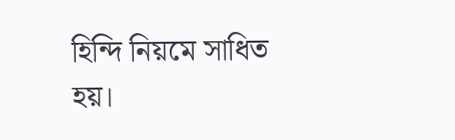হিন্দি নিয়মে সাধিত হয়।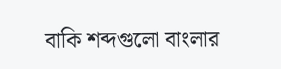বাকি শব্দগুলো বাংলার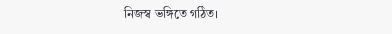নিজস্ব ভঙ্গিতে গঠিত।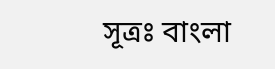সূত্রঃ বাংলা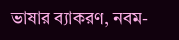ভাষার ব্যাকরণ, নবম-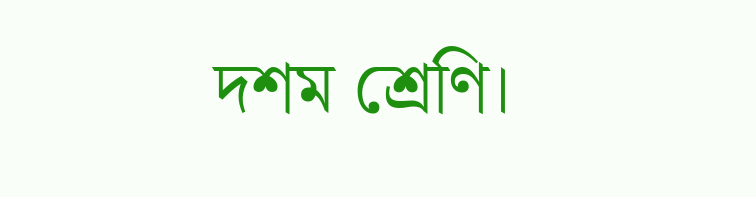দশম শ্রেণি।